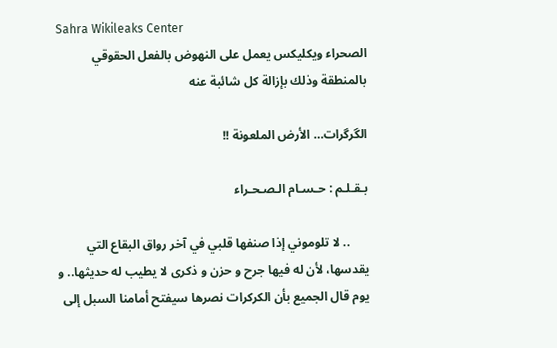Sahra Wikileaks Center
الصحراء ويكليكس يعمل على النهوض بالفعل الحقوقي بالمنطقة وذلك بإزالة كل شائبة عنه

الگرگرات… الأرض الملعونة !!

بـقـلـم : حـسـام الـصـحـراء

      .. لا تلوموني إذا صنفها قلبي في آخر رواق البقاع التي يقدسها، لأن له فيها جرح و حزن و ذكرى لا يطيب له حديثها.. و يوم قال الجميع بأن الكركرات نصرها سيفتح أمامنا السبل إلى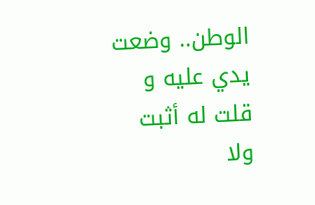الوطن.. وضعت يدي عليه و قلت له أثبت ولا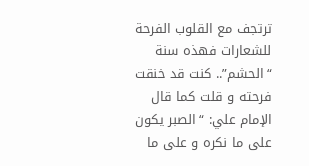ترتجف مع القلوب الفرحة للشعارات فهذه سنة “الحشم”.. كنت قد خنقت فرحته و قلت كما قال الإمام علي: “الصبر يكون على ما نكره و على ما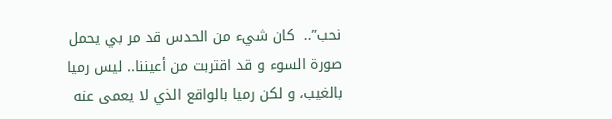نحب”..  كان شيء من الحدس قد مر بي يحمل صورة السوء و قد اقتربت من أعيننا.. ليس رميا بالغيب، و لكن رميا بالواقع الذي لا يعمى عنه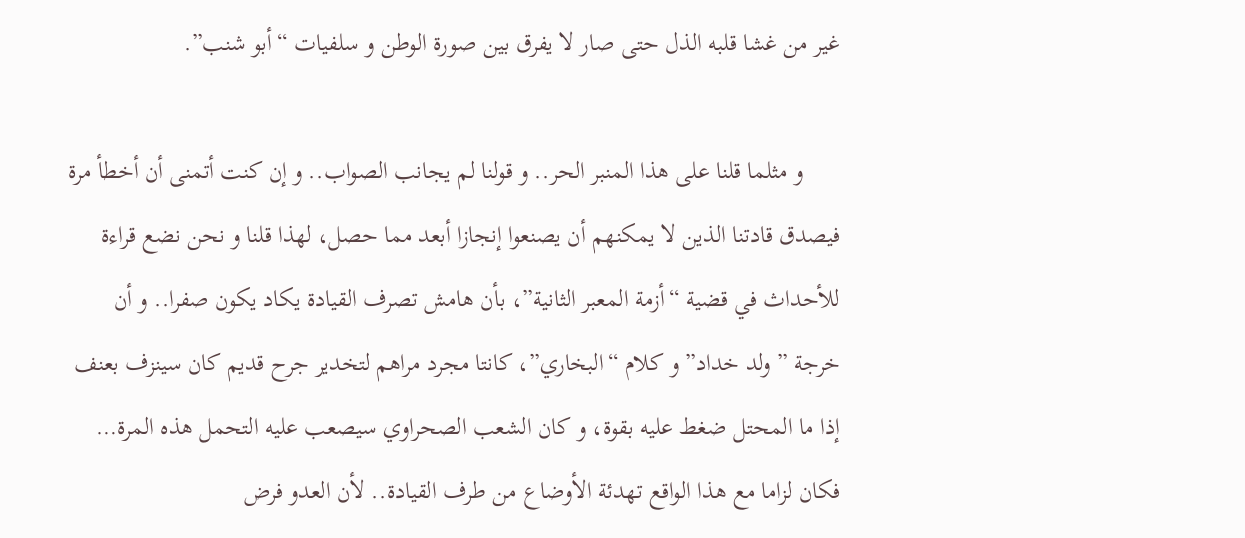غير من غشا قلبه الذل حتى صار لا يفرق بين صورة الوطن و سلفيات “أبو شنب”.

      و مثلما قلنا على هذا المنبر الحر.. و قولنا لم يجانب الصواب.. و إن كنت أتمنى أن أخطأ مرة فيصدق قادتنا الذين لا يمكنهم أن يصنعوا إنجازا أبعد مما حصل، لهذا قلنا و نحن نضع قراءة للأحداث في قضية “أزمة المعبر الثانية”، بأن هامش تصرف القيادة يكاد يكون صفرا.. و أن خرجة ” ولد خداد” و كلام “البخاري”، كانتا مجرد مراهم لتخدير جرح قديم كان سينزف بعنف إذا ما المحتل ضغط عليه بقوة، و كان الشعب الصحراوي سيصعب عليه التحمل هذه المرة… فكان لزاما مع هذا الواقع تهدئة الأوضاع من طرف القيادة.. لأن العدو فرض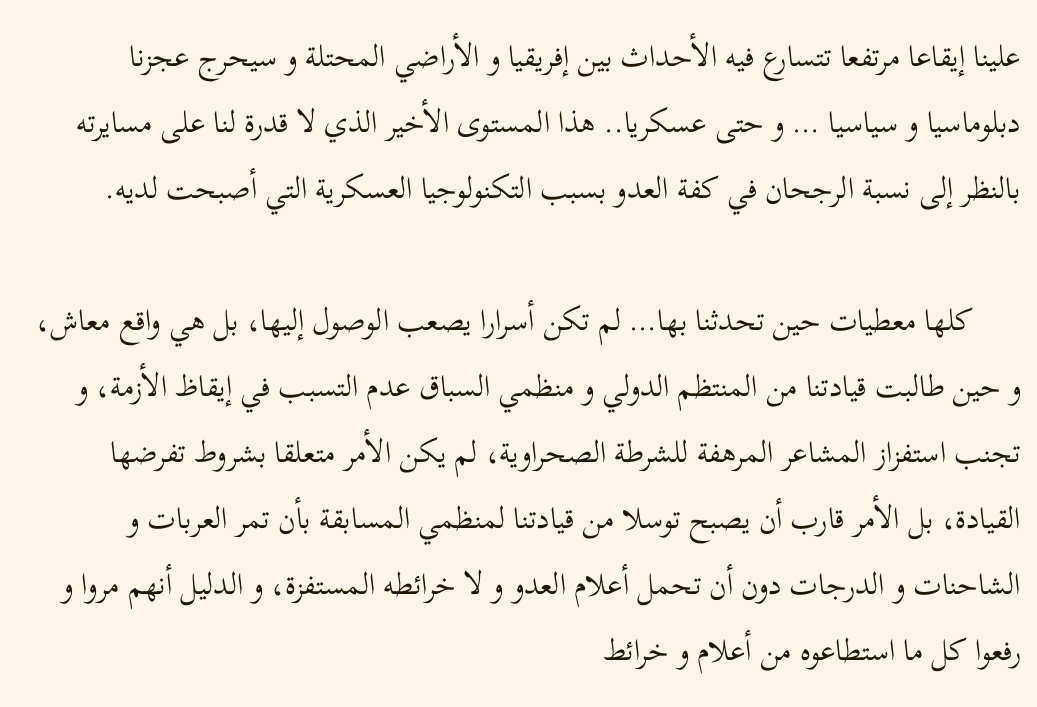علينا إيقاعا مرتفعا تتسارع فيه الأحداث بين إفريقيا و الأراضي المحتلة و سيحرج عجزنا دبلوماسيا و سياسيا … و حتى عسكريا.. هذا المستوى الأخير الذي لا قدرة لنا على مسايرته بالنظر إلى نسبة الرجحان في كفة العدو بسبب التكنولوجيا العسكرية التي أصبحت لديه.

      كلها معطيات حين تحدثنا بها… لم تكن أسرارا يصعب الوصول إليها، بل هي واقع معاش، و حين طالبت قيادتنا من المنتظم الدولي و منظمي السباق عدم التسبب في إيقاظ الأزمة، و تجنب استفزاز المشاعر المرهفة للشرطة الصحراوية، لم يكن الأمر متعلقا بشروط تفرضها القيادة، بل الأمر قارب أن يصبح توسلا من قيادتنا لمنظمي المسابقة بأن تمر العربات و الشاحنات و الدرجات دون أن تحمل أعلام العدو و لا خرائطه المستفزة، و الدليل أنهم مروا و رفعوا كل ما استطاعوه من أعلام و خرائط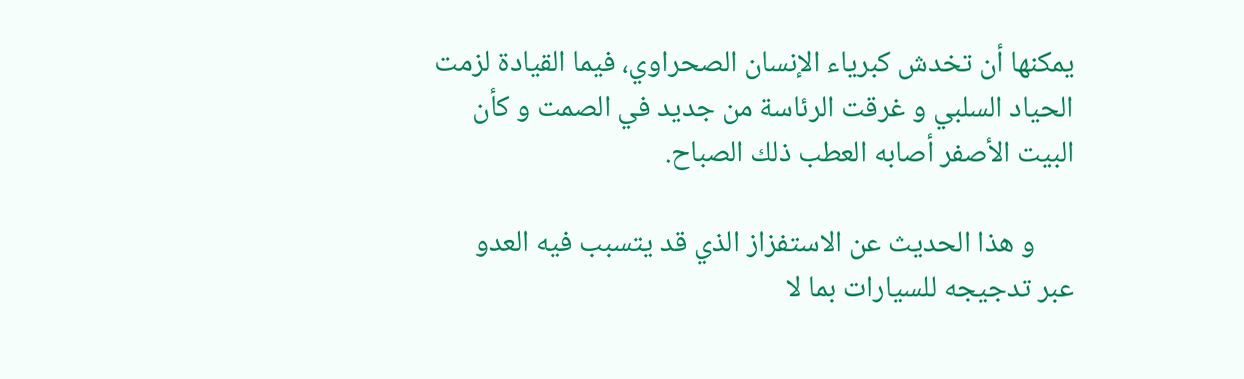يمكنها أن تخدش كبرياء الإنسان الصحراوي، فيما القيادة لزمت الحياد السلبي و غرقت الرئاسة من جديد في الصمت و كأن البيت الأصفر أصابه العطب ذلك الصباح.

      و هذا الحديث عن الاستفزاز الذي قد يتسبب فيه العدو عبر تدجيجه للسيارات بما لا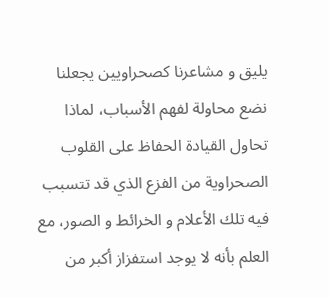يليق و مشاعرنا كصحراويين يجعلنا نضع محاولة لفهم الأسباب، لماذا تحاول القيادة الحفاظ على القلوب الصحراوية من الفزع الذي قد تتسبب فيه تلك الأعلام و الخرائط و الصور، مع العلم بأنه لا يوجد استفزاز أكبر من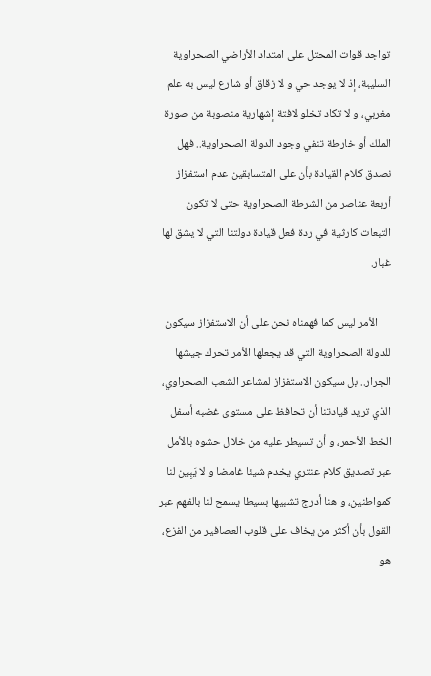تواجد قوات المحتل على امتداد الأراضي الصحراوية السليبة، إذ لا يوجد حي و لا زقاق أو شارع ليس به علم مغربي، و لا تكاد تخلو لافتة إشهارية منصوبة من صورة الملك أو خارطة تنفي وجود الدولة الصحراوية.. فهل نصدق كلام القيادة بأن على المتسابقين عدم استفزاز أربعة عناصر من الشرطة الصحراوية حتى لا تكون التبعات كارثية في ردة فعل قيادة دولتنا التي لا يشق لها غبار.

     الأمر ليس كما فهمناه نحن على أن الاستفزاز سيكون للدولة الصحراوية التي قد يجعلها الأمر تحرك جيشها الجرار.. بل سيكون الاستفزاز لمشاعر الشعب الصحراوي، الذي تريد قيادتنا أن تحافظ على مستوى غضبه أسفل الخط الأحمر، و أن تسيطر عليه من خلال حشوه بالأمل عبر تصديق كلام عنتري يخدم شيئا غامضا و لا يَبِين لنا كمواطنين، و هنا أدرج تشبيها بسيطا يسمح لنا بالفهم عبر القول بأن أكثر من يخاف على قلوب العصافير من الفزع، هو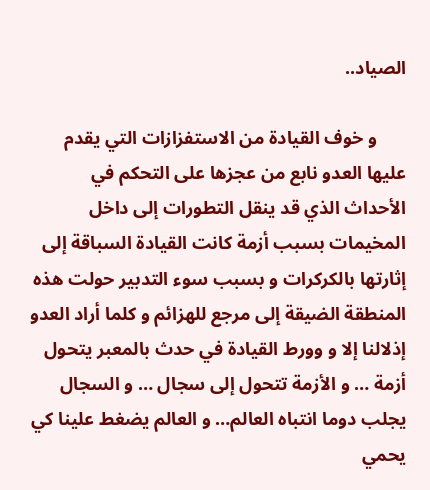الصياد..

      و خوف القيادة من الاستفزازات التي يقدم عليها العدو نابع من عجزها على التحكم في الأحداث الذي قد ينقل التطورات إلى داخل المخيمات بسبب أزمة كانت القيادة السباقة إلى إثارتها بالكركرات و بسبب سوء التدبير حولت هذه المنطقة الضيقة إلى مرجع للهزائم و كلما أراد العدو إذلالنا إلا و وورط القيادة في حدث بالمعبر يتحول أزمة … و الأزمة تتحول إلى سجال … و السجال يجلب دوما انتباه العالم… و العالم يضغط علينا كي يحمي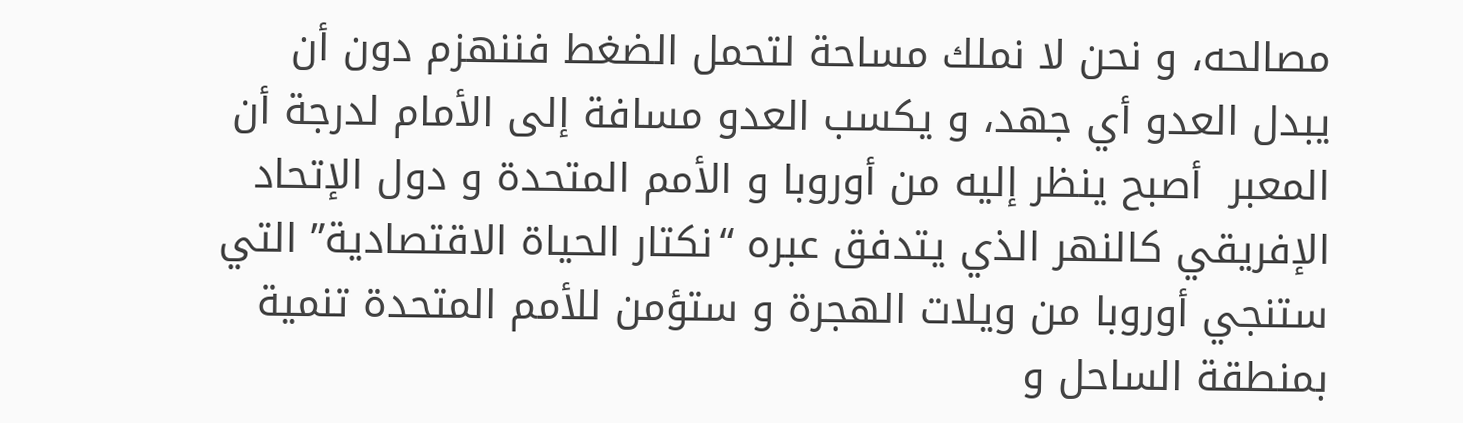مصالحه، و نحن لا نملك مساحة لتحمل الضغط فننهزم دون أن يبدل العدو أي جهد، و يكسب العدو مسافة إلى الأمام لدرجة أن المعبر  أصبح ينظر إليه من أوروبا و الأمم المتحدة و دول الإتحاد الإفريقي كالنهر الذي يتدفق عبره “نكتار الحياة الاقتصادية” التي ستنجي أوروبا من ويلات الهجرة و ستؤمن للأمم المتحدة تنمية بمنطقة الساحل و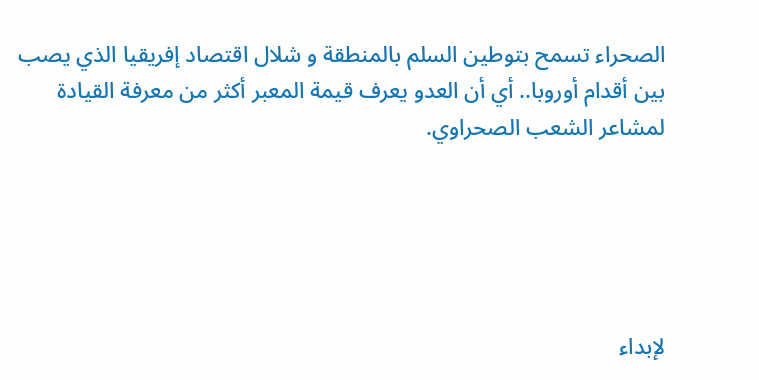الصحراء تسمح بتوطين السلم بالمنطقة و شلال اقتصاد إفريقيا الذي يصب بين أقدام أوروبا.. أي أن العدو يعرف قيمة المعبر أكثر من معرفة القيادة لمشاعر الشعب الصحراوي.





لإبداء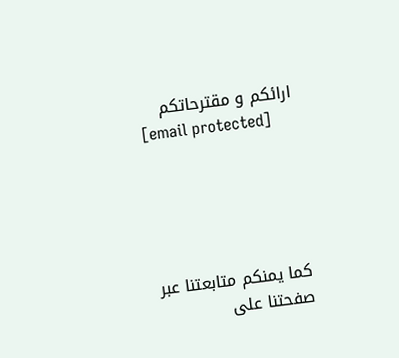ارائكم و مقترحاتكم
[email protected]





كما يمنكم متابعتنا عبر صفحتنا على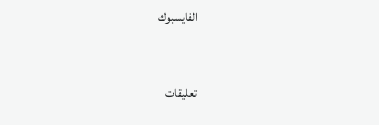الفايسبوك



تعليقات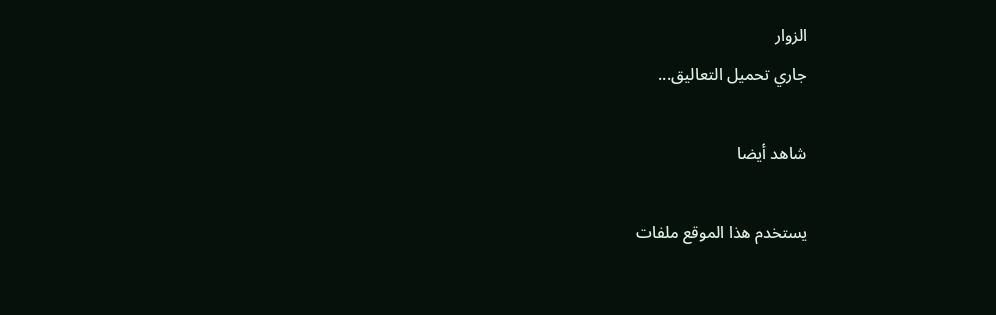الزوار
جاري تحميل التعاليق...

شاهد أيضا

يستخدم هذا الموقع ملفات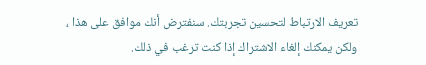تعريف الارتباط لتحسين تجربتك. سنفترض أنك موافق على هذا ، ولكن يمكنك إلغاء الاشتراك إذا كنت ترغب في ذلك.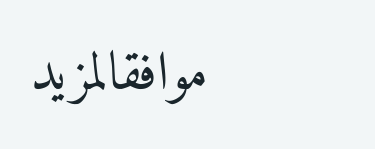موافقالمزيد